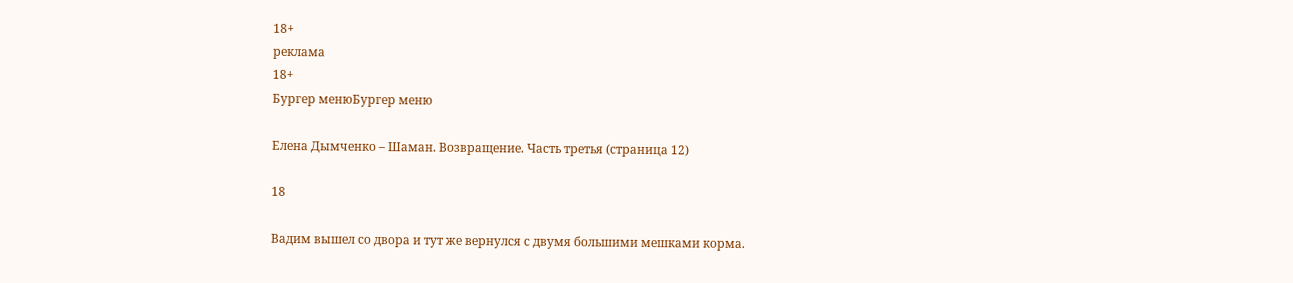18+
реклама
18+
Бургер менюБургер меню

Елена Дымченко – Шаман. Возвращение. Часть третья (страница 12)

18

Вадим вышел со двора и тут же вернулся с двумя большими мешками корма.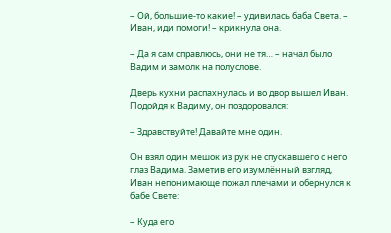– Ой, большие-то какие! – удивилась баба Света. – Иван, иди помоги! – крикнула она.

– Да я сам справлюсь, они не тя… – начал было Вадим и замолк на полуслове.

Дверь кухни распахнулась и во двор вышел Иван. Подойдя к Вадиму, он поздоровался:

– Здравствуйте! Давайте мне один.

Он взял один мешок из рук не спускавшего с него глаз Вадима. Заметив его изумлённый взгляд, Иван непонимающе пожал плечами и обернулся к бабе Свете:

– Куда его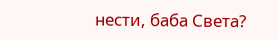нести, баба Света?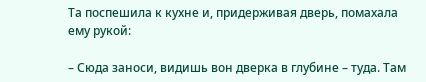Та поспешила к кухне и, придерживая дверь, помахала ему рукой:

– Сюда заноси, видишь вон дверка в глубине – туда. Там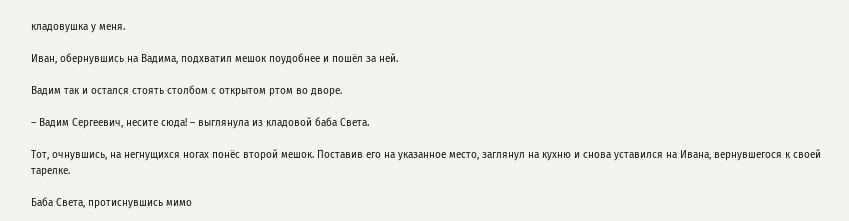кладовушка у меня.

Иван, обернувшись на Вадима, подхватил мешок поудобнее и пошёл за ней.

Вадим так и остался стоять столбом с открытом ртом во дворе.

– Вадим Сергеевич, несите сюда! – выглянула из кладовой баба Света.

Тот, очнувшись, на негнущихся ногах понёс второй мешок. Поставив его на указанное место, заглянул на кухню и снова уставился на Ивана, вернувшегося к своей тарелке.

Баба Света, протиснувшись мимо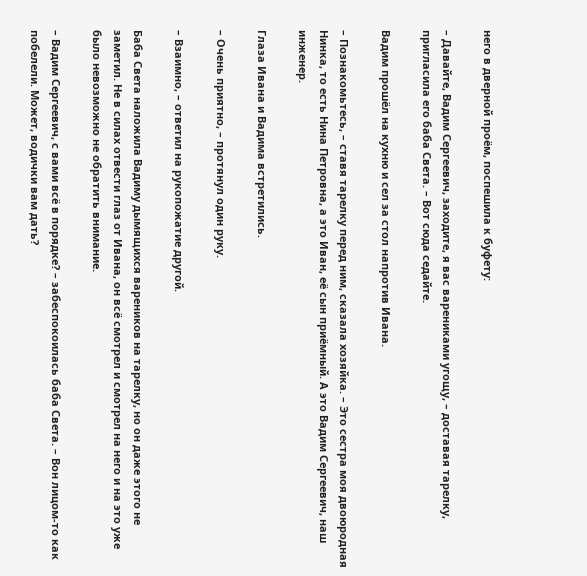него в дверной проём, поспешила к буфету:

– Давайте, Вадим Сергеевич, заходите, я вас варениками угощу, – доставая тарелку, пригласила его баба Света. – Вот сюда седайте.

Вадим прошёл на кухню и сел за стол напротив Ивана.

– Познакомьтесь, – ставя тарелку перед ним, сказала хозяйка. – Это сестра моя двоюродная Нинка, то есть Нина Петровна, а это Иван, её сын приёмный. А это Вадим Сергеевич, наш инженер.

Глаза Ивана и Вадима встретились.

– Очень приятно, – протянул один руку.

– Взаимно, – ответил на рукопожатие другой.

Баба Света наложила Вадиму дымящихся вареников на тарелку, но он даже этого не заметил. Не в силах отвести глаз от Ивана, он всё смотрел и смотрел на него и на это уже было невозможно не обратить внимание.

– Вадим Сергеевич, с вами всё в порядке? – забеспокоилась баба Света. – Вон лицом-то как побелели. Может, водички вам дать?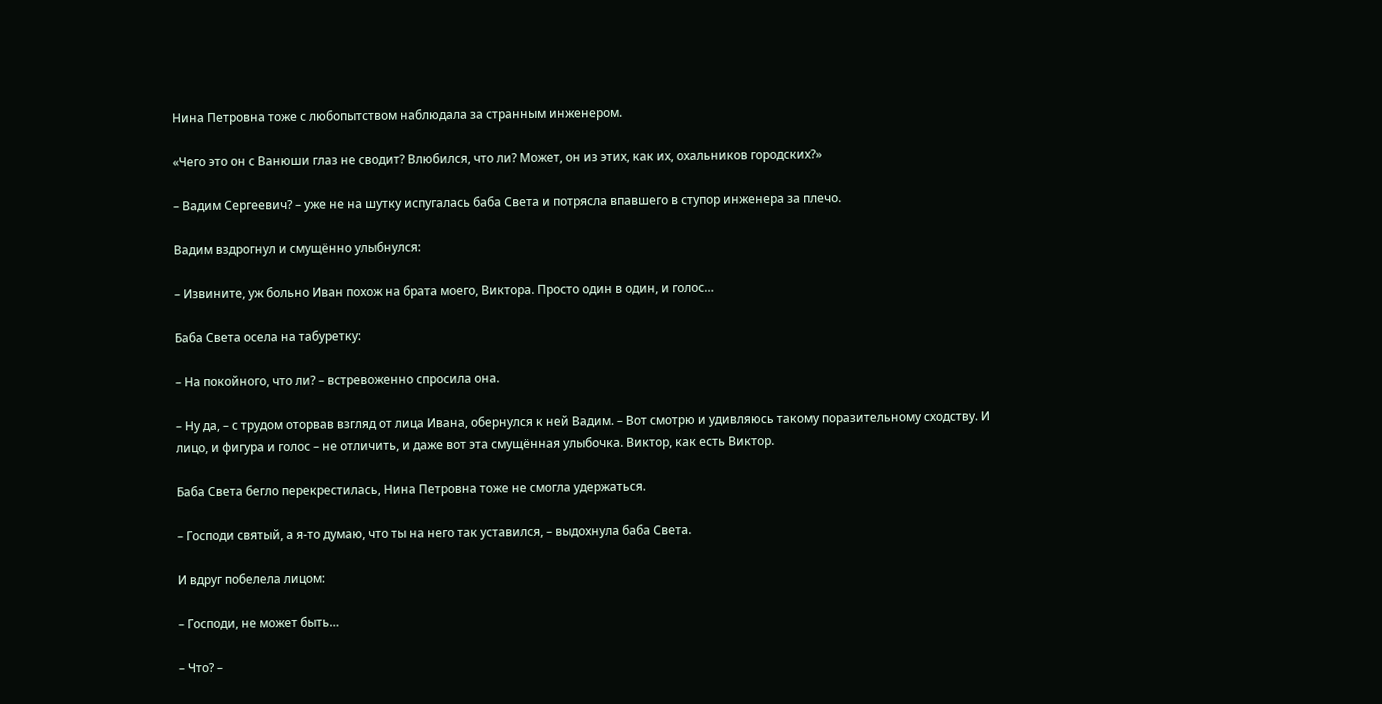Нина Петровна тоже с любопытством наблюдала за странным инженером.

«Чего это он с Ванюши глаз не сводит? Влюбился, что ли? Может, он из этих, как их, охальников городских?»

– Вадим Сергеевич? – уже не на шутку испугалась баба Света и потрясла впавшего в ступор инженера за плечо.

Вадим вздрогнул и смущённо улыбнулся:

– Извините, уж больно Иван похож на брата моего, Виктора. Просто один в один, и голос…

Баба Света осела на табуретку:

– На покойного, что ли? – встревоженно спросила она.

– Ну да, – с трудом оторвав взгляд от лица Ивана, обернулся к ней Вадим. – Вот смотрю и удивляюсь такому поразительному сходству. И лицо, и фигура и голос – не отличить, и даже вот эта смущённая улыбочка. Виктор, как есть Виктор.

Баба Света бегло перекрестилась, Нина Петровна тоже не смогла удержаться.

– Господи святый, а я-то думаю, что ты на него так уставился, – выдохнула баба Света.

И вдруг побелела лицом:

– Господи, не может быть…

– Что? –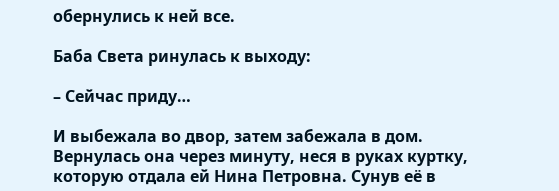обернулись к ней все.

Баба Света ринулась к выходу:

– Сейчас приду…

И выбежала во двор, затем забежала в дом. Вернулась она через минуту, неся в руках куртку, которую отдала ей Нина Петровна. Сунув её в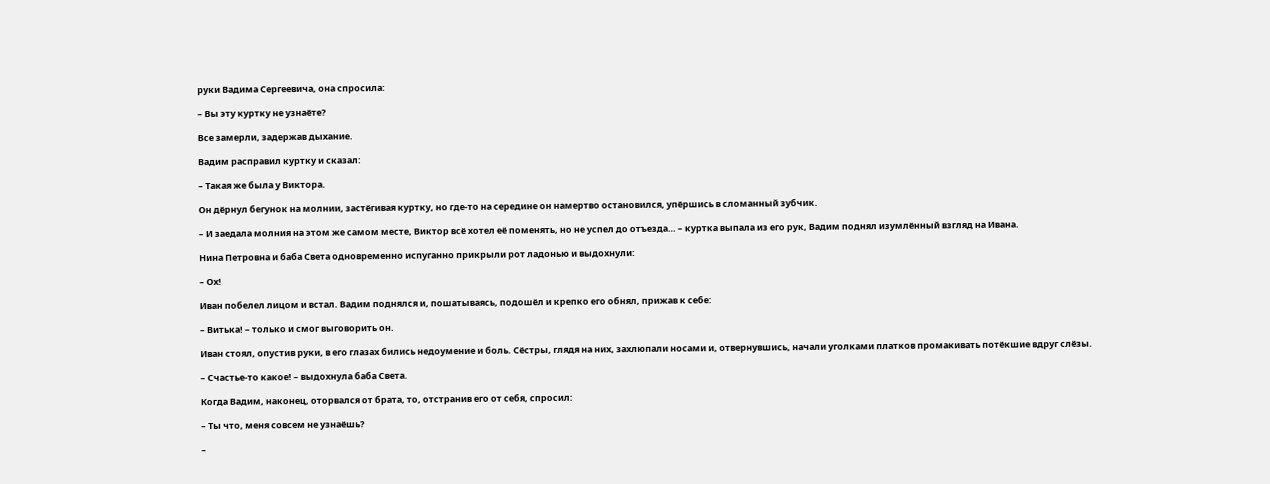руки Вадима Сергеевича, она спросила:

– Вы эту куртку не узнаёте?

Все замерли, задержав дыхание.

Вадим расправил куртку и сказал:

– Такая же была у Виктора.

Он дёрнул бегунок на молнии, застёгивая куртку, но где-то на середине он намертво остановился, упёршись в сломанный зубчик.

– И заедала молния на этом же самом месте, Виктор всё хотел её поменять, но не успел до отъезда… – куртка выпала из его рук, Вадим поднял изумлённый взгляд на Ивана.

Нина Петровна и баба Света одновременно испуганно прикрыли рот ладонью и выдохнули:

– Ох!

Иван побелел лицом и встал. Вадим поднялся и, пошатываясь, подошёл и крепко его обнял, прижав к себе:

– Витька! – только и смог выговорить он.

Иван стоял, опустив руки, в его глазах бились недоумение и боль. Сёстры, глядя на них, захлюпали носами и, отвернувшись, начали уголками платков промакивать потёкшие вдруг слёзы.

– Счастье-то какое! – выдохнула баба Света.

Когда Вадим, наконец, оторвался от брата, то, отстранив его от себя, спросил:

– Ты что, меня совсем не узнаёшь?

–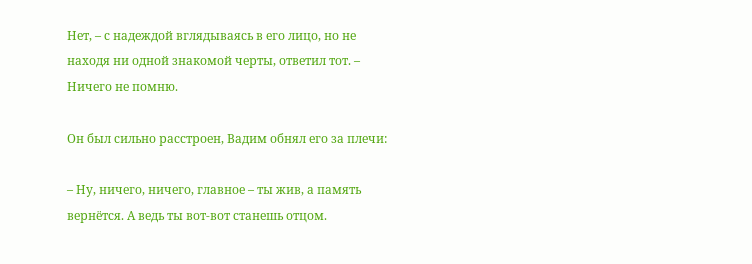Нет, – с надеждой вглядываясь в его лицо, но не находя ни одной знакомой черты, ответил тот. – Ничего не помню.

Он был сильно расстроен, Вадим обнял его за плечи:

– Ну, ничего, ничего, главное – ты жив, а память вернётся. А ведь ты вот-вот станешь отцом.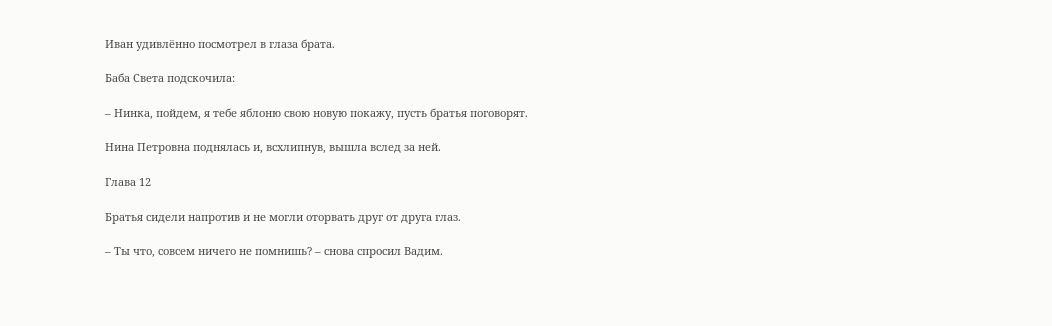Иван удивлённо посмотрел в глаза брата.

Баба Света подскочила:

– Нинка, пойдем, я тебе яблоню свою новую покажу, пусть братья поговорят.

Нина Петровна поднялась и, всхлипнув, вышла вслед за ней.

Глава 12

Братья сидели напротив и не могли оторвать друг от друга глаз.

– Ты что, совсем ничего не помнишь? – снова спросил Вадим.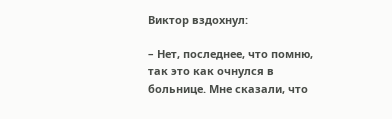Виктор вздохнул:

– Нет, последнее, что помню, так это как очнулся в больнице. Мне сказали, что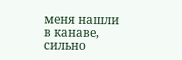меня нашли в канаве, сильно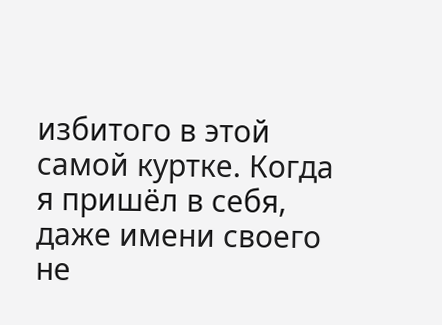избитого в этой самой куртке. Когда я пришёл в себя, даже имени своего не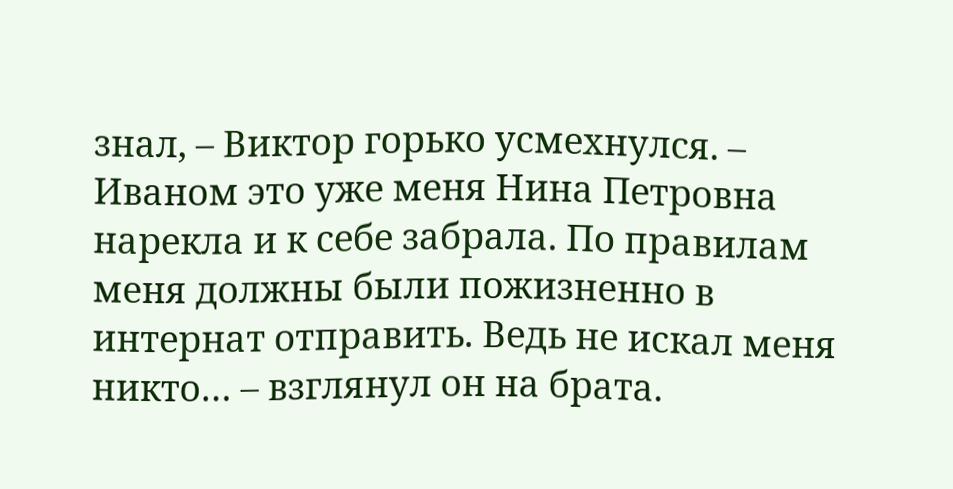знал, – Виктор горько усмехнулся. – Иваном это уже меня Нина Петровна нарекла и к себе забрала. По правилам меня должны были пожизненно в интернат отправить. Ведь не искал меня никто… – взглянул он на брата.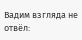Вадим взгляда не отвёл: